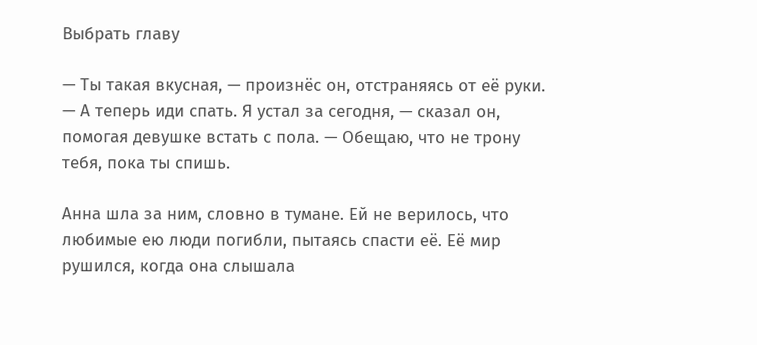Выбрать главу

— Ты такая вкусная, — произнёс он, отстраняясь от её руки. — А теперь иди спать. Я устал за сегодня, — сказал он, помогая девушке встать с пола. — Обещаю, что не трону тебя, пока ты спишь.

Анна шла за ним, словно в тумане. Ей не верилось, что любимые ею люди погибли, пытаясь спасти её. Её мир рушился, когда она слышала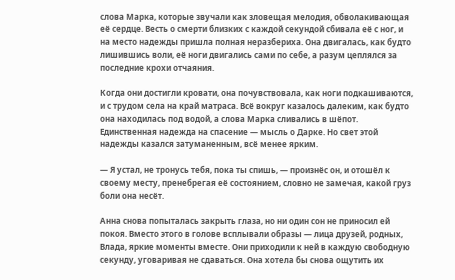слова Марка, которые звучали как зловещая мелодия, обволакивающая её сердце. Весть о смерти близких с каждой секундой сбивала её с ног, и на место надежды пришла полная неразбериха. Она двигалась, как будто лишившись воли, её ноги двигались сами по себе, а разум цеплялся за последние крохи отчаяния.

Когда они достигли кровати, она почувствовала, как ноги подкашиваются, и с трудом села на край матраса. Всё вокруг казалось далеким, как будто она находилась под водой, а слова Марка сливались в шёпот. Единственная надежда на спасение — мысль о Дарке. Но свет этой надежды казался затуманенным, всё менее ярким.

— Я устал, не тронусь тебя, пока ты спишь, — произнёс он, и отошёл к своему месту, пренебрегая её состоянием, словно не замечая, какой груз боли она несёт.

Анна снова попыталась закрыть глаза, но ни один сон не приносил ей покоя. Вместо этого в голове всплывали образы — лица друзей, родных, Влада, яркие моменты вместе. Они приходили к ней в каждую свободную секунду, уговаривая не сдаваться. Она хотела бы снова ощутить их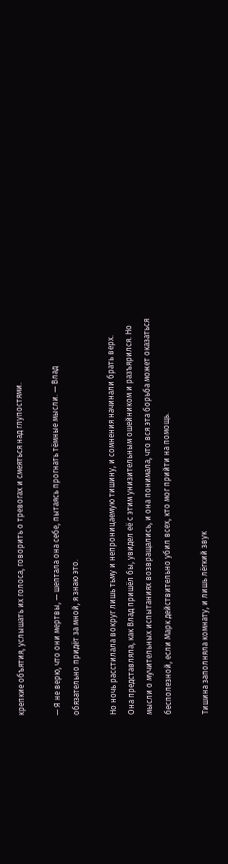крепкие объятия, услышать их голоса, говорить о тревогах и смеяться над глупостями.

— Я не верю, что они мертвы, — шептала она себе, пытаясь прогнать тёмные мысли. — Влад обязательно придёт за мной, я знаю это.

Но ночь расстилала вокруг лишь тьму и непроницаемую тишину, и сомнения начинали брать верх. Она представляла, как Влад пришёл бы, увидел её с этим унизительным ошейником и разъярился. Но мысли о мучительных испытаниях возвращались, и она понимала, что вся эта борьба может оказаться бесполезной, если Марк действительно убил всех, кто мог прийти на помощь.

Тишина заполняла комнату, и лишь лёгкий звук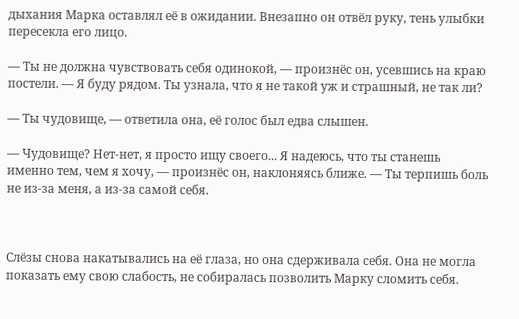дыхания Марка оставлял её в ожидании. Внезапно он отвёл руку, тень улыбки пересекла его лицо.

— Ты не должна чувствовать себя одинокой, — произнёс он, усевшись на краю постели. — Я буду рядом. Ты узнала, что я не такой уж и страшный, не так ли?

— Ты чудовище, — ответила она, её голос был едва слышен.

— Чудовище? Нет-нет, я просто ищу своего... Я надеюсь, что ты станешь именно тем, чем я хочу, — произнёс он, наклоняясь ближе. — Ты терпишь боль не из-за меня, а из-за самой себя.



Слёзы снова накатывались на её глаза, но она сдерживала себя. Она не могла показать ему свою слабость, не собиралась позволить Марку сломить себя.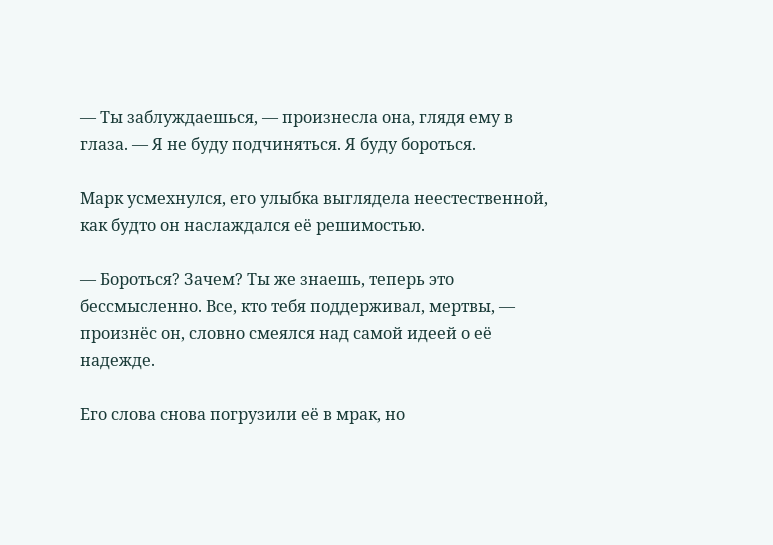— Ты заблуждаешься, — произнесла она, глядя ему в глаза. — Я не буду подчиняться. Я буду бороться.

Марк усмехнулся, его улыбка выглядела неестественной, как будто он наслаждался её решимостью.

— Бороться? Зачем? Ты же знаешь, теперь это бессмысленно. Все, кто тебя поддерживал, мертвы, — произнёс он, словно смеялся над самой идеей о её надежде.

Его слова снова погрузили её в мрак, но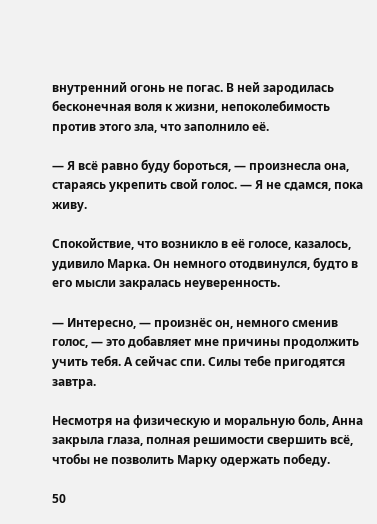внутренний огонь не погас. В ней зародилась бесконечная воля к жизни, непоколебимость против этого зла, что заполнило её.

— Я всё равно буду бороться, — произнесла она, стараясь укрепить свой голос. — Я не сдамся, пока живу.

Спокойствие, что возникло в её голосе, казалось, удивило Марка. Он немного отодвинулся, будто в его мысли закралась неуверенность.

— Интересно, — произнёс он, немного сменив голос, — это добавляет мне причины продолжить учить тебя. А сейчас спи. Силы тебе пригодятся завтра.

Несмотря на физическую и моральную боль, Анна закрыла глаза, полная решимости свершить всё, чтобы не позволить Марку одержать победу.

50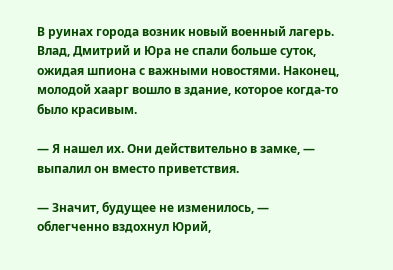В руинах города возник новый военный лагерь. Влад, Дмитрий и Юра не спали больше суток, ожидая шпиона с важными новостями. Наконец, молодой хаарг вошло в здание, которое когда-то было красивым.

— Я нашел их. Они действительно в замке, — выпалил он вместо приветствия.

— Значит, будущее не изменилось, — облегченно вздохнул Юрий,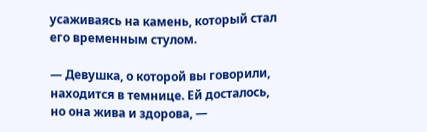усаживаясь на камень, который стал его временным стулом.

— Девушка, о которой вы говорили, находится в темнице. Ей досталось, но она жива и здорова, —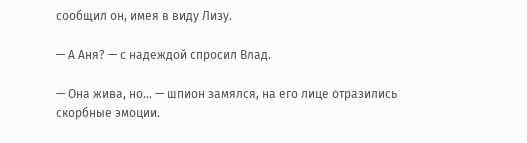сообщил он, имея в виду Лизу.

— А Аня? — с надеждой спросил Влад.

— Она жива, но… — шпион замялся, на его лице отразились скорбные эмоции.